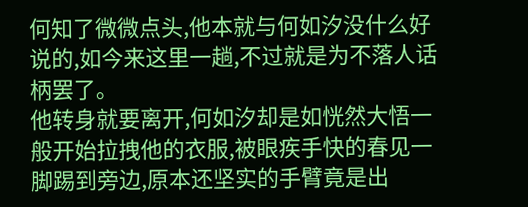何知了微微点头,他本就与何如汐没什么好说的,如今来这里一趟,不过就是为不落人话柄罢了。
他转身就要离开,何如汐却是如恍然大悟一般开始拉拽他的衣服,被眼疾手快的春见一脚踢到旁边,原本还坚实的手臂竟是出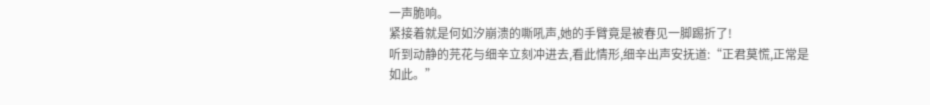一声脆响。
紧接着就是何如汐崩溃的嘶吼声,她的手臂竟是被春见一脚踢折了!
听到动静的芫花与细辛立刻冲进去,看此情形,细辛出声安抚道:“正君莫慌,正常是如此。”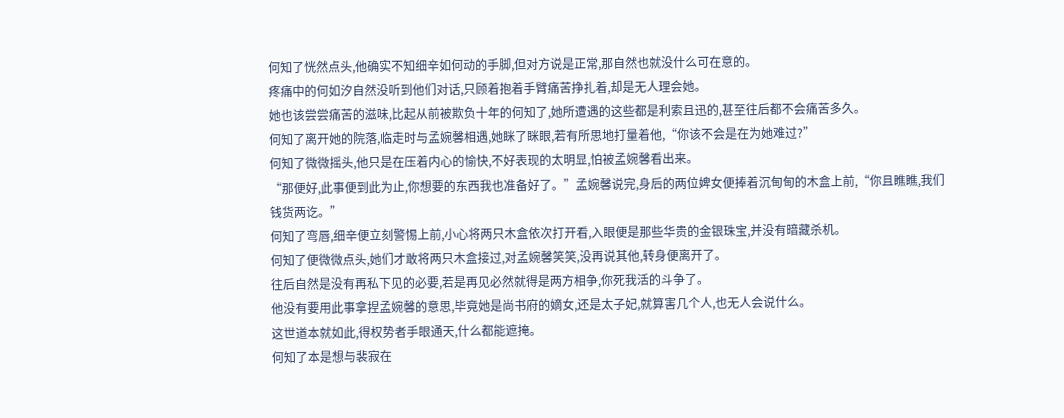何知了恍然点头,他确实不知细辛如何动的手脚,但对方说是正常,那自然也就没什么可在意的。
疼痛中的何如汐自然没听到他们对话,只顾着抱着手臂痛苦挣扎着,却是无人理会她。
她也该尝尝痛苦的滋味,比起从前被欺负十年的何知了,她所遭遇的这些都是利索且迅的,甚至往后都不会痛苦多久。
何知了离开她的院落,临走时与孟婉馨相遇,她眯了眯眼,若有所思地打量着他,“你该不会是在为她难过?”
何知了微微摇头,他只是在压着内心的愉快,不好表现的太明显,怕被孟婉馨看出来。
“那便好,此事便到此为止,你想要的东西我也准备好了。”孟婉馨说完,身后的两位婢女便捧着沉甸甸的木盒上前,“你且瞧瞧,我们钱货两讫。”
何知了弯唇,细辛便立刻警惕上前,小心将两只木盒依次打开看,入眼便是那些华贵的金银珠宝,并没有暗藏杀机。
何知了便微微点头,她们才敢将两只木盒接过,对孟婉馨笑笑,没再说其他,转身便离开了。
往后自然是没有再私下见的必要,若是再见必然就得是两方相争,你死我活的斗争了。
他没有要用此事拿捏孟婉馨的意思,毕竟她是尚书府的嫡女,还是太子妃,就算害几个人,也无人会说什么。
这世道本就如此,得权势者手眼通天,什么都能遮掩。
何知了本是想与裴寂在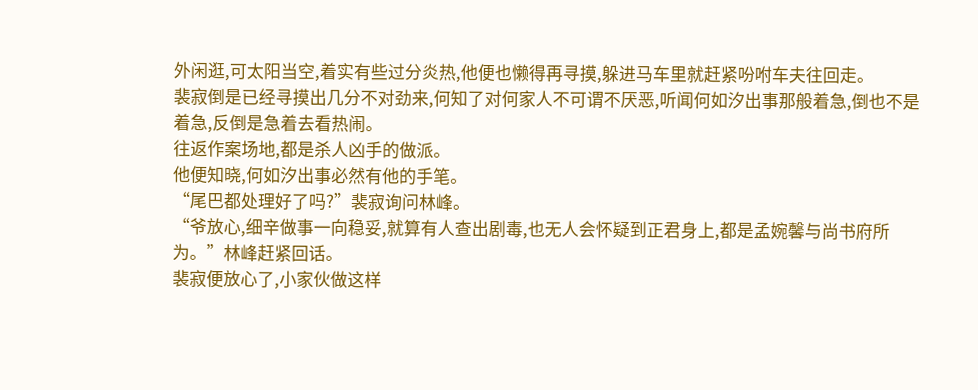外闲逛,可太阳当空,着实有些过分炎热,他便也懒得再寻摸,躲进马车里就赶紧吩咐车夫往回走。
裴寂倒是已经寻摸出几分不对劲来,何知了对何家人不可谓不厌恶,听闻何如汐出事那般着急,倒也不是着急,反倒是急着去看热闹。
往返作案场地,都是杀人凶手的做派。
他便知晓,何如汐出事必然有他的手笔。
“尾巴都处理好了吗?”裴寂询问林峰。
“爷放心,细辛做事一向稳妥,就算有人查出剧毒,也无人会怀疑到正君身上,都是孟婉馨与尚书府所为。”林峰赶紧回话。
裴寂便放心了,小家伙做这样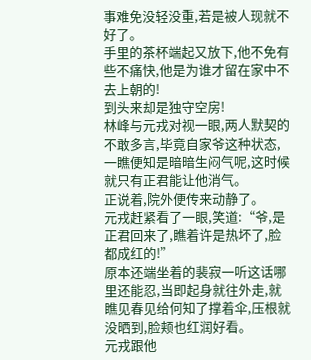事难免没轻没重,若是被人现就不好了。
手里的茶杯端起又放下,他不免有些不痛快,他是为谁才留在家中不去上朝的!
到头来却是独守空房!
林峰与元戎对视一眼,两人默契的不敢多言,毕竟自家爷这种状态,一瞧便知是暗暗生闷气呢,这时候就只有正君能让他消气。
正说着,院外便传来动静了。
元戎赶紧看了一眼,笑道:“爷,是正君回来了,瞧着许是热坏了,脸都成红的!”
原本还端坐着的裴寂一听这话哪里还能忍,当即起身就往外走,就瞧见春见给何知了撑着伞,压根就没晒到,脸颊也红润好看。
元戎跟他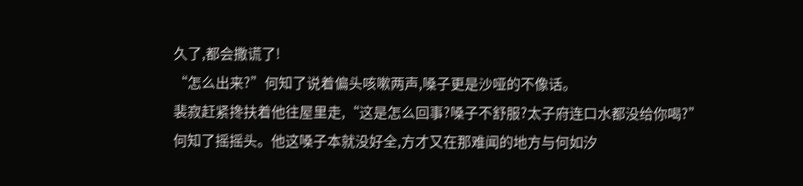久了,都会撒谎了!
“怎么出来?”何知了说着偏头咳嗽两声,嗓子更是沙哑的不像话。
裴寂赶紧搀扶着他往屋里走,“这是怎么回事?嗓子不舒服?太子府连口水都没给你喝?”
何知了摇摇头。他这嗓子本就没好全,方才又在那难闻的地方与何如汐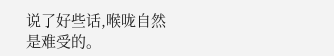说了好些话,喉咙自然是难受的。